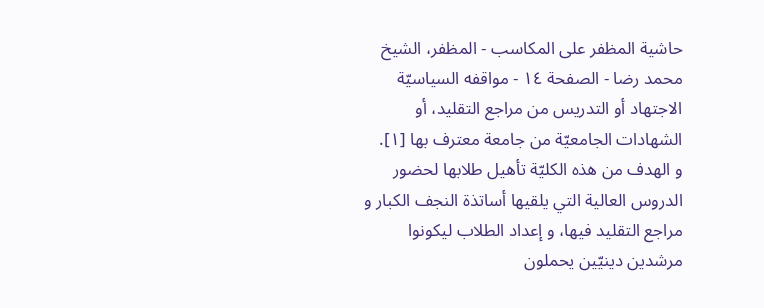حاشية المظفر على المكاسب - المظفر، الشيخ محمد رضا - الصفحة ١٤ - مواقفه السياسيّة
الاجتهاد أو التدريس من مراجع التقليد، أو الشهادات الجامعيّة من جامعة معترف بها [١].
و الهدف من هذه الكليّة تأهيل طلابها لحضور الدروس العالية التي يلقيها أساتذة النجف الكبار و مراجع التقليد فيها، و إعداد الطلاب ليكونوا مرشدين دينيّين يحملون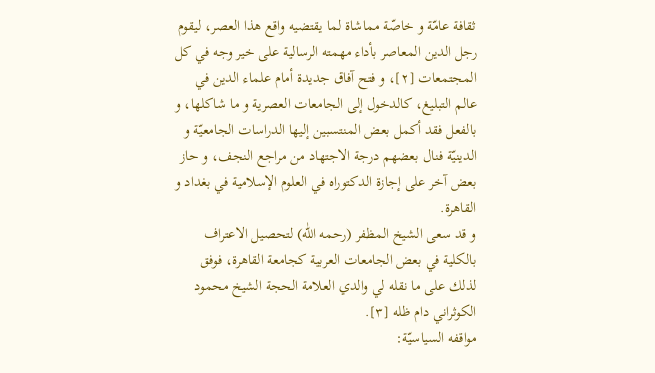ثقافة عامّة و خاصّة مماشاة لما يقتضيه واقع هذا العصر، ليقوم رجل الدين المعاصر بأداء مهمته الرسالية على خير وجه في كل المجتمعات [٢]، و فتح آفاق جديدة أمام علماء الدين في عالم التبليغ، كالدخول إلى الجامعات العصرية و ما شاكلها، و بالفعل فقد أكمل بعض المنتسبين إليها الدراسات الجامعيّة و الدينيّة فنال بعضهم درجة الاجتهاد من مراجع النجف، و حاز بعض آخر على إجازة الدكتوراه في العلوم الإسلامية في بغداد و القاهرة.
و قد سعى الشيخ المظفر (رحمه اللّٰه) لتحصيل الاعتراف بالكلية في بعض الجامعات العربية كجامعة القاهرة، فوفق لذلك على ما نقله لي والدي العلامة الحجة الشيخ محمود الكوثراني دام ظله [٣].
مواقفه السياسيّة: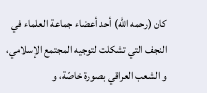كان (رحمه اللّٰه) أحد أعضاء جماعة العلماء في النجف التي تشكلت لتوجيه المجتمع الإسلامي، و الشعب العراقي بصورة خاصّة، و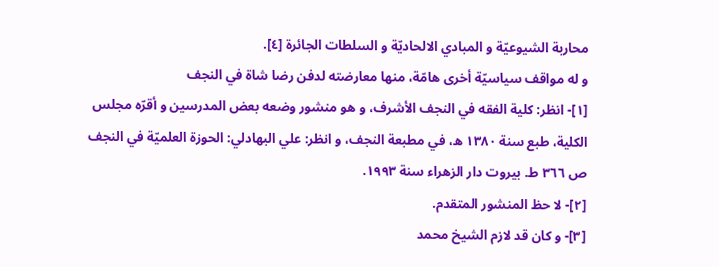محاربة الشيوعيّة و المبادي الالحاديّة و السلطات الجائرة [٤].
و له مواقف سياسيّة أخرى هامّة، منها معارضته لدفن رضا شاة في النجف
[١]- انظر: كلية الفقه في النجف الأشرف، و هو منشور وضعه بعض المدرسين و أقرّه مجلس الكلية، طبع سنة ١٣٨٠ ه، في مطبعة النجف، و انظر: علي البهادلي: الحوزة العلميّة في النجف ص ٣٦٦ ط. بيروت دار الزهراء سنة ١٩٩٣.
[٢]- لا حظ المنشور المتقدم.
[٣]- و كان قد لازم الشيخ محمد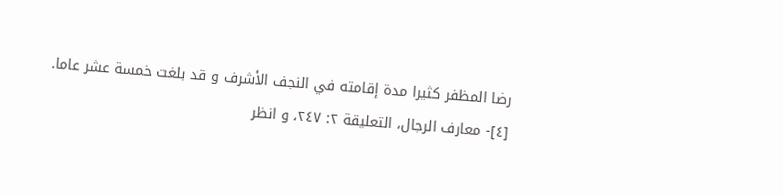رضا المظفر كثيرا مدة إقامته في النجف الأشرف و قد بلغت خمسة عشر عاما.
[٤]- معارف الرجال، التعليقة ٢: ٢٤٧، و انظر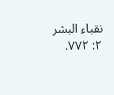نقباء البشر ٢: ٧٧٢.